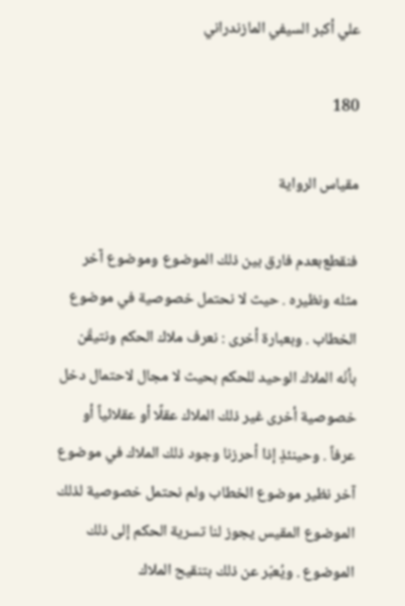علي أكبر السيفي المازندراني

180

مقياس الرواية

فنقطع‌بعدم فارق بين ذلك الموضوع وموضوع آخر مثله ونظيره . حيث لا نحتمل خصوصية في موضوع الخطاب . وبعبارة أخرى : نعرف ملاك الحكم ونتيقّن بأنّه الملاك الوحيد للحكم بحيث لا مجال لاحتمال دخل خصوصية أخرى غير ذلك الملاك عقلًا أو عقلائياً أو عرفاً . وحينئذٍ إذا أحرزنا وجود ذلك الملاك في موضوع آخر نظير موضوع الخطاب ولم نحتمل خصوصية لذلك الموضوع المقيس يجوز لنا تسرية الحكم إلى ذلك الموضوع . ويُعبّر عن ذلك بتنقيح الملاك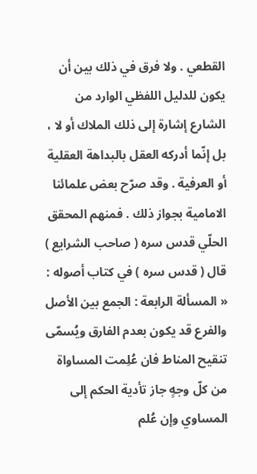القطعي . ولا فرق في ذلك بين أن يكون للدليل اللفظي الوارد من الشارع إشارة إلى ذلك الملاك أو لا ، بل إنّما أدركه العقل بالبداهة العقلية أو العرفية . وقد صرّح بعض علمائنا الامامية بجواز ذلك . فمنهم المحقق الحلّي قدس سره ( صاحب الشرايع ) قال ( قدس سره ) في كتاب أصوله : « المسألة الرابعة : الجمع بين الأصل والفرع قد يكون بعدم الفارق ويُسمّى تنقيح المناط فان عُلِمت المساواة من كلّ وجهٍ جاز تأدية الحكم إلى المساوي وإن عُلم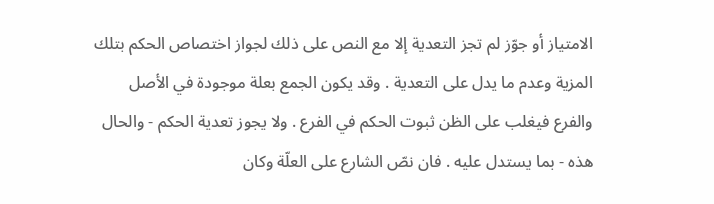الامتياز أو جوّز لم تجز التعدية إلا مع النص على ذلك لجواز اختصاص الحكم بتلك المزية وعدم ما يدل على التعدية . وقد يكون الجمع بعلة موجودة في الأصل والفرع فيغلب على الظن ثبوت الحكم في الفرع . ولا يجوز تعدية الحكم - والحال هذه - بما يستدل عليه . فان نصّ الشارع على العلّة وكان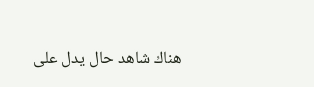هناك شاهد حال يدل على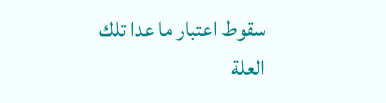سقوط اعتبار ما عدا تلك العلة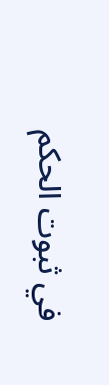في ثبوت الحكم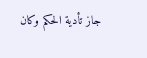جاز تأدية الحكم وكان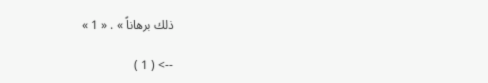ذلك برهاناً » . « 1 »

--> ( 1 )